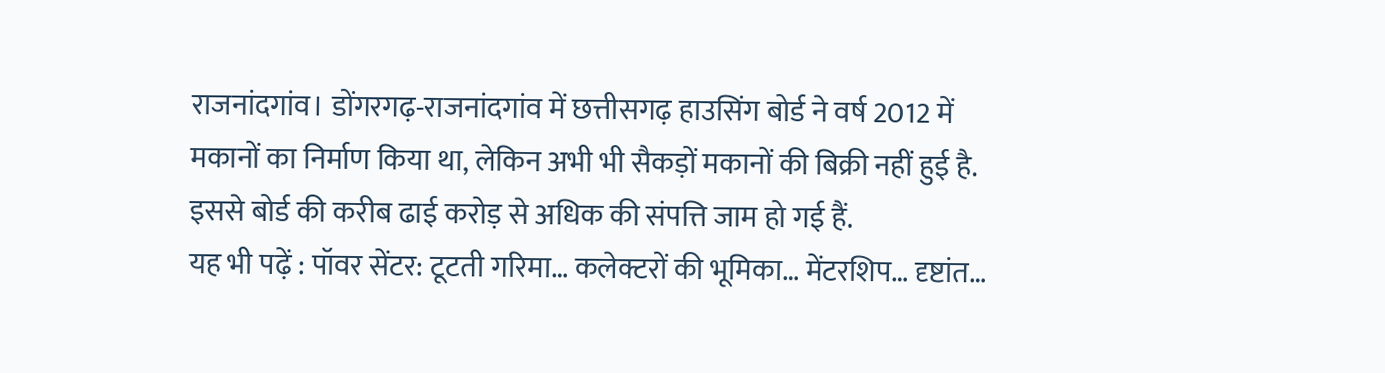राजनांदगांव। डोंगरगढ़-राजनांदगांव में छत्तीसगढ़ हाउसिंग बोर्ड ने वर्ष 2012 में मकानों का निर्माण किया था, लेकिन अभी भी सैकड़ों मकानों की बिक्री नहीं हुई है. इससे बोर्ड की करीब ढाई करोड़ से अधिक की संपत्ति जाम हो गई हैं.
यह भी पढ़ें : पॉवर सेंटर: टूटती गरिमा… कलेक्टरों की भूमिका… मेंटरशिप… दृष्टांत…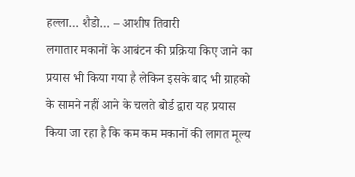हल्ला… शैडो… – आशीष तिवारी
लगातार मकानों के आबंटन की प्रक्रिया किए जाने का प्रयास भी किया गया है लेकिन इसके बाद भी ग्राहको के सामने नहीं आने के चलते बोर्ड द्वारा यह प्रयास किया जा रहा है कि कम कम मकानों की लागत मूल्य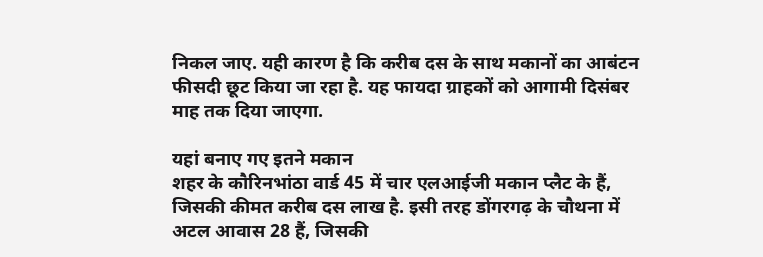निकल जाए. यही कारण है कि करीब दस के साथ मकानों का आबंटन फीसदी छूट किया जा रहा है. यह फायदा ग्राहकों को आगामी दिसंबर माह तक दिया जाएगा.

यहां बनाए गए इतने मकान
शहर के कौरिनभांठा वार्ड 45 में चार एलआईजी मकान प्लैट के हैं, जिसकी कीमत करीब दस लाख है. इसी तरह डोंगरगढ़ के चौथना में अटल आवास 28 हैं, जिसकी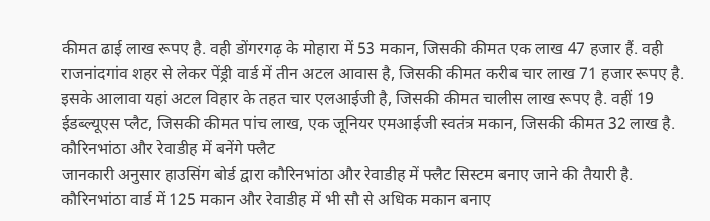कीमत ढाई लाख रूपए है. वही डोंगरगढ़ के मोहारा में 53 मकान, जिसकी कीमत एक लाख 47 हजार हैं. वही राजनांदगांव शहर से लेकर पेंड्री वार्ड में तीन अटल आवास है, जिसकी कीमत करीब चार लाख 71 हजार रूपए है. इसके आलावा यहां अटल विहार के तहत चार एलआईजी है, जिसकी कीमत चालीस लाख रूपए है. वहीं 19 ईडब्ल्यूएस प्लैट, जिसकी कीमत पांच लाख, एक जूनियर एमआईजी स्वतंत्र मकान, जिसकी कीमत 32 लाख है.
कौरिनभांठा और रेवाडीह में बनेंगे फ्लैट
जानकारी अनुसार हाउसिंग बोर्ड द्वारा कौरिनभांठा और रेवाडीह में फ्लैट सिस्टम बनाए जाने की तैयारी है. कौरिनभांठा वार्ड में 125 मकान और रेवाडीह में भी सौ से अधिक मकान बनाए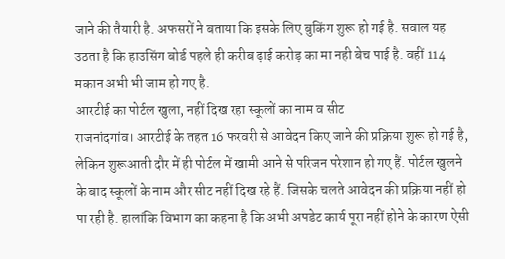जाने की तैयारी है. अफसरों ने बताया कि इसके लिए बुकिंग शुरू हो गई है. सवाल यह उठता है कि हाउसिंग बोर्ड पहले ही करीब ढ़ाई करोड़ का मा नही बेच पाई है. वहीं 114 मकान अभी भी जाम हो गए है.
आरटीई का पोर्टल खुला, नहीं दिख रहा स्कूलों का नाम व सीट
राजनांदगांव। आरटीई के तहत 16 फरवरी से आवेदन किए जाने की प्रक्रिया शुरू हो गई है, लेकिन शुरूआती दौर में ही पोर्टल में खामी आने से परिजन परेशान हो गए हैं. पोर्टल खुलने के बाद स्कूलों के नाम और सीट नहीं दिख रहे हैं. जिसके चलते आवेदन की प्रक्रिया नहीं हो पा रही है. हालांकि विभाग का कहना है कि अभी अपडेट कार्य पूरा नहीं होने के कारण ऐसी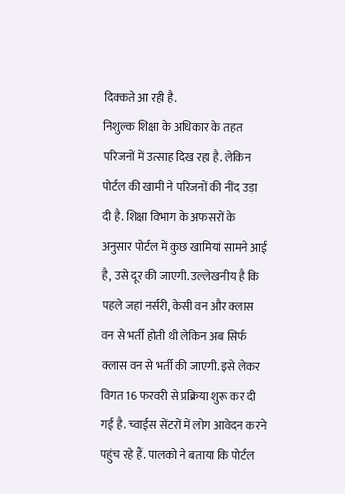दिक्कते आ रही है.
निशुल्क शिक्षा के अधिकार के तहत परिजनों में उत्साह दिख रहा है. लेकिन पोर्टल की खामी ने परिजनों की नींद उड़ा दी है. शिक्षा विभाग के अफसरों के अनुसार पोर्टल में कुछ खामियां सामने आई है, उसे दूर की जाएगी. उल्लेखनीय है कि पहले जहां नर्सरी, केसी वन और क्लास वन से भर्ती होती थी लेकिन अब सिर्फ क्लास वन से भर्ती की जाएगी. इसे लेकर विगत 16 फरवरी से प्रक्रिया शुरू कर दी गई है. च्वाईस सेंटरों में लोग आवेदन करने पहुंच रहे हैं. पालको ने बताया कि पोर्टल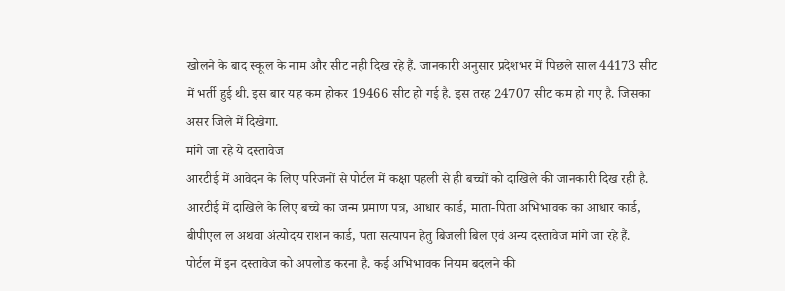खोलने के बाद स्कूल के नाम और सीट नही दिख रहे हैं. जानकारी अनुसार प्रदेशभर में पिछले साल 44173 सीट में भर्ती हुई थी. इस बार यह कम होकर 19466 सीट हो गई है. इस तरह 24707 सीट कम हो गए है. जिसका असर जिले में दिखेगा.
मांगे जा रहे ये दस्तावेज
आरटीई में आवेदन के लिए परिजनों से पोर्टल में कक्षा पहली से ही बच्चों को दाखिले की जानकारी दिख रही है. आरटीई में दाखिले के लिए बच्चे का जन्म प्रमाण पत्र, आधार कार्ड, माता-पिता अभिभावक का आधार कार्ड, बीपीएल ल अथवा अंत्योदय राशन कार्ड, पता सत्यापन हेतु बिजली बिल एवं अन्य दस्तावेज मांगे जा रहे हैं. पोर्टल में इन दस्तावेज को अपलोड करना है. कई अभिभावक नियम बदलने की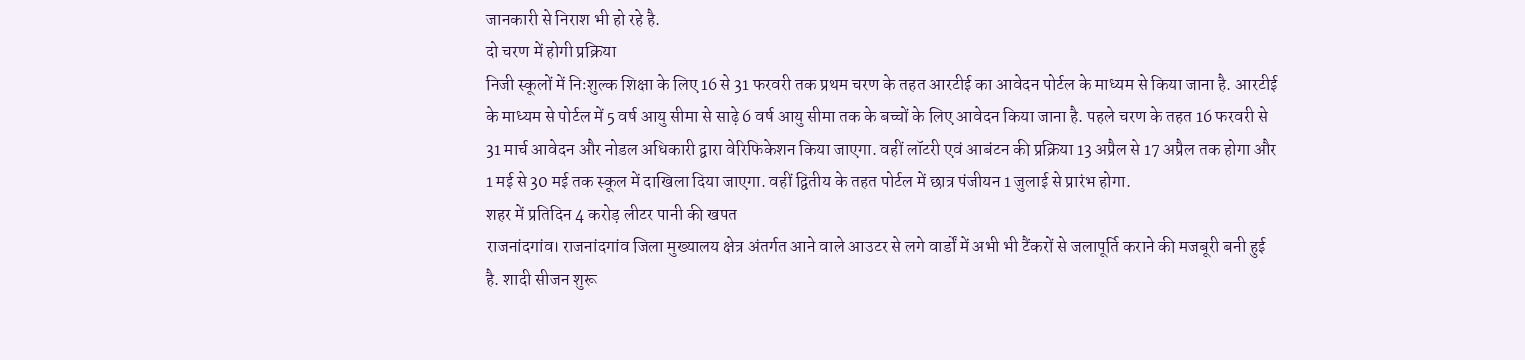जानकारी से निराश भी हो रहे है.
दो चरण में होगी प्रक्रिया
निजी स्कूलों में निःशुल्क शिक्षा के लिए 16 से 31 फरवरी तक प्रथम चरण के तहत आरटीई का आवेदन पोर्टल के माध्यम से किया जाना है. आरटीई के माध्यम से पोर्टल में 5 वर्ष आयु सीमा से साढ़े 6 वर्ष आयु सीमा तक के बच्चों के लिए आवेदन किया जाना है. पहले चरण के तहत 16 फरवरी से 31 मार्च आवेदन और नोडल अधिकारी द्वारा वेरिफिकेशन किया जाएगा. वहीं लॉटरी एवं आबंटन की प्रक्रिया 13 अप्रैल से 17 अप्रैल तक होगा और 1 मई से 30 मई तक स्कूल में दाखिला दिया जाएगा. वहीं द्वितीय के तहत पोर्टल में छात्र पंजीयन 1 जुलाई से प्रारंभ होगा.
शहर में प्रतिदिन 4 करोड़ लीटर पानी की खपत
राजनांदगांव। राजनांदगांव जिला मुख्यालय क्षेत्र अंतर्गत आने वाले आउटर से लगे वार्डों में अभी भी टैंकरों से जलापूर्ति कराने की मजबूरी बनी हुई है. शादी सीजन शुरू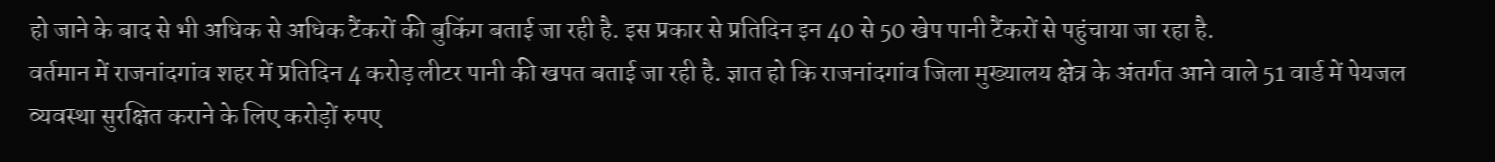हो जाने के बाद से भी अधिक से अधिक टैंकरों की बुकिंग बताई जा रही है. इस प्रकार से प्रतिदिन इन 40 से 50 खेप पानी टैंकरों से पहुंचाया जा रहा है.
वर्तमान में राजनांदगांव शहर में प्रतिदिन 4 करोड़ लीटर पानी की खपत बताई जा रही है. ज्ञात हो कि राजनांदगांव जिला मुख्यालय क्षेत्र के अंतर्गत आने वाले 51 वार्ड में पेयजल व्यवस्था सुरक्षित कराने के लिए करोड़ों रुपए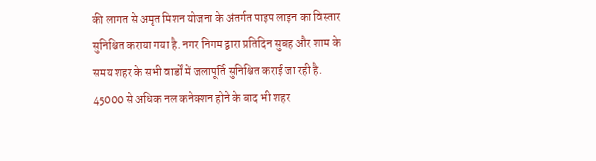की लागत से अमृत मिशन योजना के अंतर्गत पाइप लाइन का विस्तार सुनिश्चित कराया गया है. नगर निगम द्वारा प्रतिदिन सुबह और शाम के समय शहर के सभी वार्डों में जलापूर्ति सुनिश्चित कराई जा रही है.
45000 से अधिक नल कनेक्शन होने के बाद भी शहर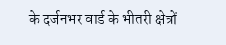के दर्जनभर वार्ड के भीतरी क्षेत्रों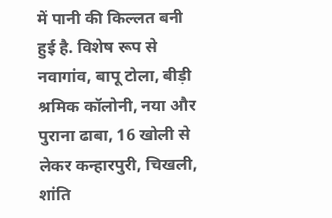में पानी की किल्लत बनी हुई है. विशेष रूप से नवागांव, बापू टोला, बीड़ी श्रमिक कॉलोनी, नया और पुराना ढाबा, 16 खोली से लेकर कन्हारपुरी, चिखली, शांति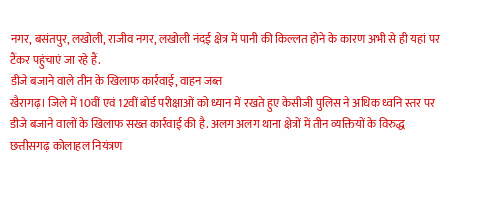नगर, बसंतपुर, लखोली, राजीव नगर, लखोली नंदई क्षेत्र में पानी की किल्लत होने के कारण अभी से ही यहां पर टैंकर पहुंचाएं जा रहे हैं.
डीजे बजाने वाले तीन के खिलाफ कार्रवाई, वाहन जब्त
खैरागढ़। जिले में 10वीं एवं 12वीं बोर्ड परीक्षाओं को ध्यान में रखते हुए केसीजी पुलिस ने अधिक ध्वनि स्तर पर डीजे बजाने वालों के खिलाफ सख्त कार्रवाई की है. अलग अलग थाना क्षेत्रों में तीन व्यक्तियों के विरुद्ध छत्तीसगढ़ कोलाहल नियंत्रण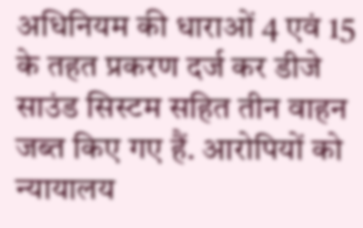अधिनियम की धाराओं 4 एवं 15 के तहत प्रकरण दर्ज कर डीजे साउंड सिस्टम सहित तीन वाहन जब्त किए गए हैं. आरोपियों को न्यायालय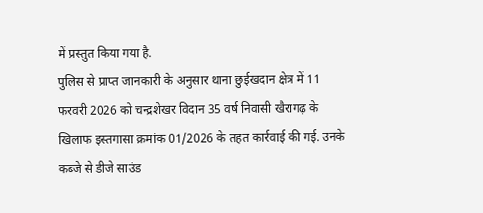में प्रस्तुत किया गया है.
पुलिस से प्राप्त जानकारी के अनुसार थाना छुईखदान क्षेत्र में 11 फरवरी 2026 को चन्द्रशेखर विदान 35 वर्ष निवासी खैरागढ़ के खिलाफ इस्तगासा क्रमांक 01/2026 के तहत कार्रवाई की गई. उनके कब्जे से डीजे साउंड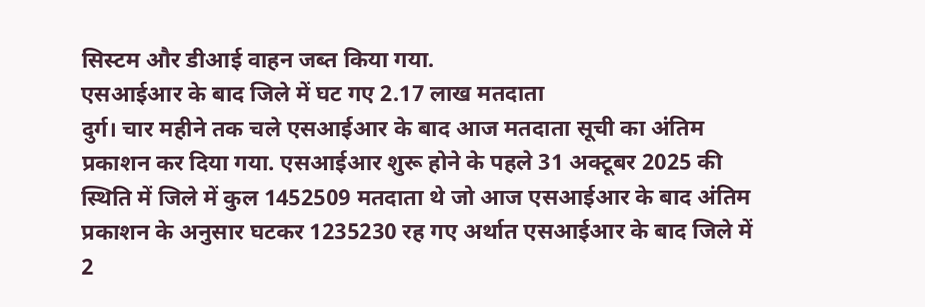सिस्टम और डीआई वाहन जब्त किया गया.
एसआईआर के बाद जिले में घट गए 2.17 लाख मतदाता
दुर्ग। चार महीने तक चले एसआईआर के बाद आज मतदाता सूची का अंतिम प्रकाशन कर दिया गया. एसआईआर शुरू होने के पहले 31 अक्टूबर 2025 की स्थिति में जिले में कुल 1452509 मतदाता थे जो आज एसआईआर के बाद अंतिम प्रकाशन के अनुसार घटकर 1235230 रह गए अर्थात एसआईआर के बाद जिले में 2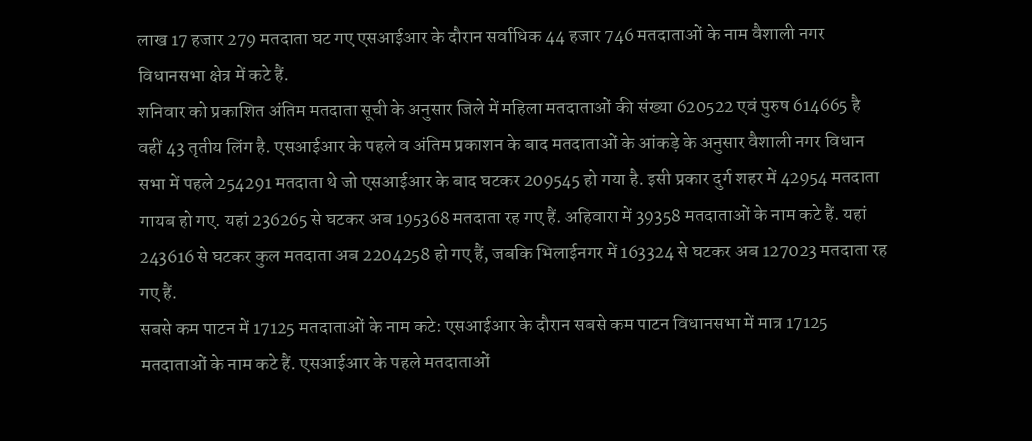लाख 17 हजार 279 मतदाता घट गए एसआईआर के दौरान सर्वाधिक 44 हजार 746 मतदाताओं के नाम वैशाली नगर विधानसभा क्षेत्र में कटे हैं.
शनिवार को प्रकाशित अंतिम मतदाता सूची के अनुसार जिले में महिला मतदाताओं की संख्या 620522 एवं पुरुष 614665 है वहीं 43 तृतीय लिंग है. एसआईआर के पहले व अंतिम प्रकाशन के बाद मतदाताओं के आंकड़े के अनुसार वैशाली नगर विधान सभा में पहले 254291 मतदाता थे जो एसआईआर के बाद घटकर 209545 हो गया है. इसी प्रकार दुर्ग शहर में 42954 मतदाता गायब हो गए. यहां 236265 से घटकर अब 195368 मतदाता रह गए हैं. अहिवारा में 39358 मतदाताओं के नाम कटे हैं. यहां 243616 से घटकर कुल मतदाता अब 2204258 हो गए हैं, जबकि भिलाईनगर में 163324 से घटकर अब 127023 मतदाता रह गए हैं.
सबसे कम पाटन में 17125 मतदाताओं के नाम कटे: एसआईआर के दौरान सबसे कम पाटन विधानसभा में मात्र 17125 मतदाताओं के नाम कटे हैं. एसआईआर के पहले मतदाताओं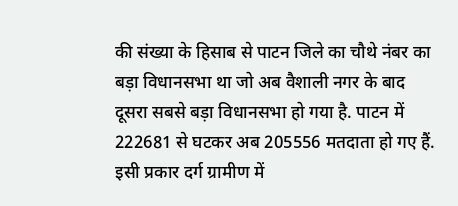की संख्या के हिसाब से पाटन जिले का चौथे नंबर का बड़ा विधानसभा था जो अब वैशाली नगर के बाद दूसरा सबसे बड़ा विधानसभा हो गया है. पाटन में 222681 से घटकर अब 205556 मतदाता हो गए हैं. इसी प्रकार दर्ग ग्रामीण में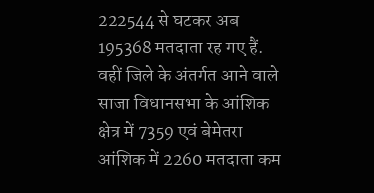222544 से घटकर अब 195368 मतदाता रह गए हैं. वहीं जिले के अंतर्गत आने वाले साजा विधानसभा के आंशिक क्षेत्र में 7359 एवं बेमेतरा आंशिक में 2260 मतदाता कम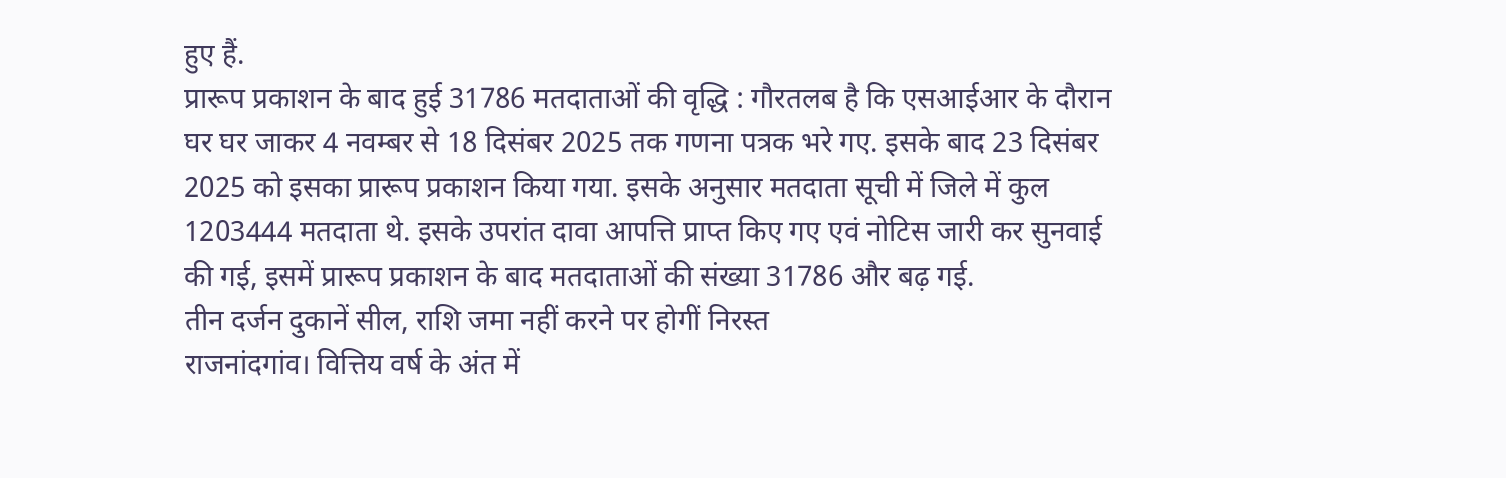हुए हैं.
प्रारूप प्रकाशन के बाद हुई 31786 मतदाताओं की वृद्धि : गौरतलब है कि एसआईआर के दौरान घर घर जाकर 4 नवम्बर से 18 दिसंबर 2025 तक गणना पत्रक भरे गए. इसके बाद 23 दिसंबर 2025 को इसका प्रारूप प्रकाशन किया गया. इसके अनुसार मतदाता सूची में जिले में कुल 1203444 मतदाता थे. इसके उपरांत दावा आपत्ति प्राप्त किए गए एवं नोटिस जारी कर सुनवाई की गई, इसमें प्रारूप प्रकाशन के बाद मतदाताओं की संख्या 31786 और बढ़ गई.
तीन दर्जन दुकानें सील, राशि जमा नहीं करने पर होगीं निरस्त
राजनांदगांव। वित्तिय वर्ष के अंत में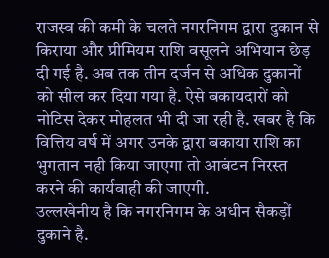राजस्व की कमी के चलते नगरनिगम द्वारा दुकान से किराया और प्रीमियम राशि वसूलने अभियान छेड़ दी गई है. अब तक तीन दर्जन से अधिक दुकानों को सील कर दिया गया है. ऐसे बकायदारों को नोटिस देकर मोहलत भी दी जा रही है. खबर है कि वित्तिय वर्ष में अगर उनके द्वारा बकाया राशि का भुगतान नही किया जाएगा तो आबंटन निरस्त करने की कार्यवाही की जाएगी.
उल्लखेनीय है कि नगरनिगम के अधीन सैकड़ों दुकाने है.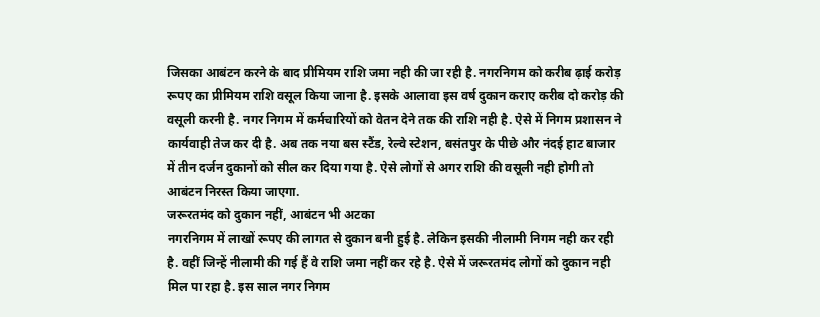जिसका आबंटन करने के बाद प्रीमियम राशि जमा नही की जा रही है. नगरनिगम को करीब ढ़ाई करोड़ रूपए का प्रीमियम राशि वसूल किया जाना है. इसके आलावा इस वर्ष दुकान कराए करीब दो करोड़ की वसूली करनी है. नगर निगम में कर्मचारियों को वेतन देने तक की राशि नही है. ऐसे में निगम प्रशासन ने कार्यवाही तेज कर दी है. अब तक नया बस स्टैंड, रेल्वे स्टेशन, बसंतपुर के पीछे और नंदई हाट बाजार में तीन दर्जन दुकानों को सील कर दिया गया है. ऐसे लोगों से अगर राशि की वसूली नही होगी तो आबंटन निरस्त किया जाएगा.
जरूरतमंद को दुकान नहीं, आबंटन भी अटका
नगरनिगम में लाखों रूपए की लागत से दुकान बनी हुई है. लेकिन इसकी नीलामी निगम नही कर रही है. वहीं जिन्हें नीलामी की गई हैं वे राशि जमा नहीं कर रहे है. ऐसे में जरूरतमंद लोगों को दुकान नही मिल पा रहा है. इस साल नगर निगम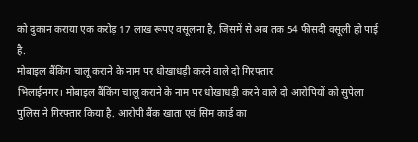को दुकान कराया एक करोड़ 17 लाख रूपए वसूलना है, जिसमें से अब तक 54 फीसदी वसूली हो पाई है.
मोबाइल बैंकिंग चालू कराने के नाम पर धोखाधड़ी करने वाले दो गिरफ्तार
भिलाईनगर। मोबाइल बैंकिंग चालू कराने के नाम पर धोखाधड़ी करने वाले दो आरोपियों को सुपेला पुलिस ने गिरफ्तार किया है. आरोपी बैंक खाता एवं सिम कार्ड का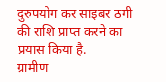दुरुपयोग कर साइबर ठगी की राशि प्राप्त करने का प्रयास किया है.
ग्रामीण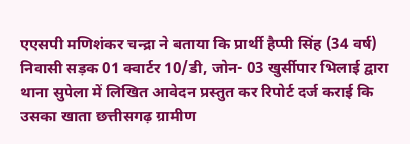एएसपी मणिशंकर चन्द्रा ने बताया कि प्रार्थी हैप्पी सिंह (34 वर्ष) निवासी सड़क 01 क्वार्टर 10/डी, जोन- 03 खुर्सीपार भिलाई द्वारा थाना सुपेला में लिखित आवेदन प्रस्तुत कर रिपोर्ट दर्ज कराई कि उसका खाता छत्तीसगढ़ ग्रामीण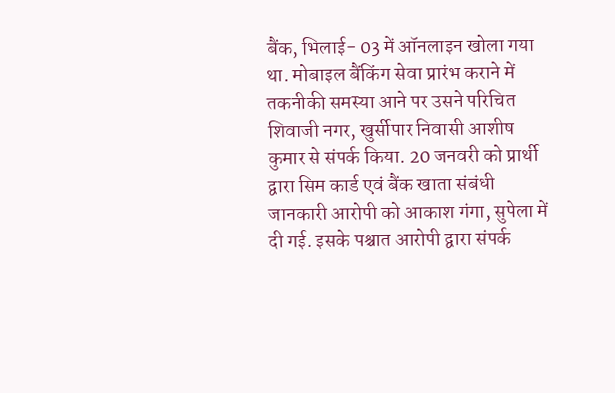बैंक, भिलाई- 03 में ऑनलाइन खोला गया था. मोबाइल बैंकिंग सेवा प्रारंभ कराने में तकनीकी समस्या आने पर उसने परिचित शिवाजी नगर, खुर्सीपार निवासी आशीष कुमार से संपर्क किया. 20 जनवरी को प्रार्थी द्वारा सिम कार्ड एवं बैंक खाता संबंधी जानकारी आरोपी को आकाश गंगा, सुपेला में दी गई. इसके पश्चात आरोपी द्वारा संपर्क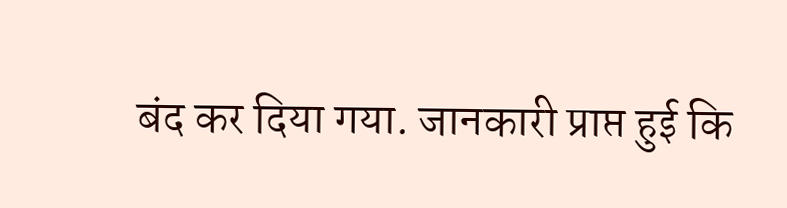बंद कर दिया गया. जानकारी प्राप्त हुई कि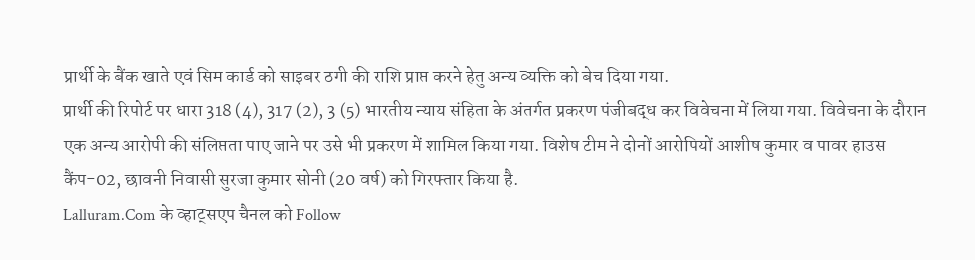प्रार्थी के बैंक खाते एवं सिम कार्ड को साइबर ठगी की राशि प्राप्त करने हेतु अन्य व्यक्ति को बेच दिया गया.
प्रार्थी की रिपोर्ट पर धारा 318 (4), 317 (2), 3 (5) भारतीय न्याय संहिता के अंतर्गत प्रकरण पंजीबद्ध कर विवेचना में लिया गया. विवेचना के दौरान एक अन्य आरोपी की संलिप्तता पाए जाने पर उसे भी प्रकरण में शामिल किया गया. विशेष टीम ने दोनों आरोपियों आशीष कुमार व पावर हाउस कैंप-02, छावनी निवासी सुरजा कुमार सोनी (20 वर्ष) को गिरफ्तार किया है.
Lalluram.Com के व्हाट्सएप चैनल को Follow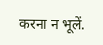करना न भूलें.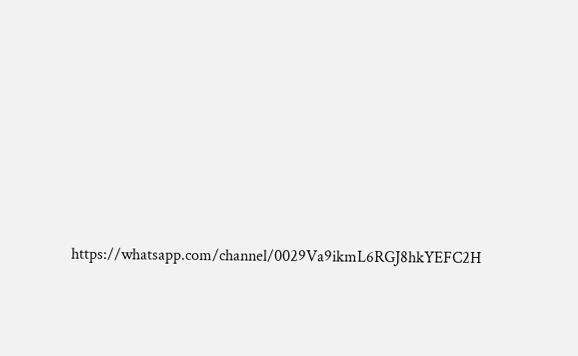https://whatsapp.com/channel/0029Va9ikmL6RGJ8hkYEFC2H